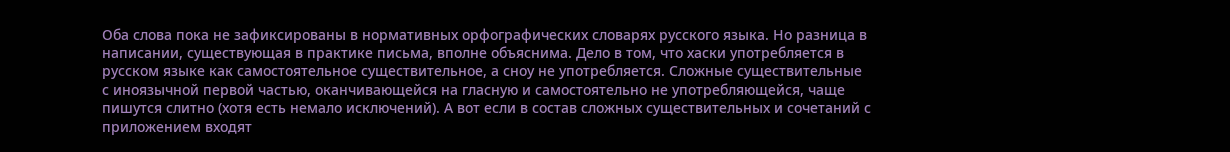Оба слова пока не зафиксированы в нормативных орфографических словарях русского языка. Но разница в написании, существующая в практике письма, вполне объяснима. Дело в том, что хаски употребляется в русском языке как самостоятельное существительное, а сноу не употребляется. Сложные существительные с иноязычной первой частью, оканчивающейся на гласную и самостоятельно не употребляющейся, чаще пишутся слитно (хотя есть немало исключений). А вот если в состав сложных существительных и сочетаний с приложением входят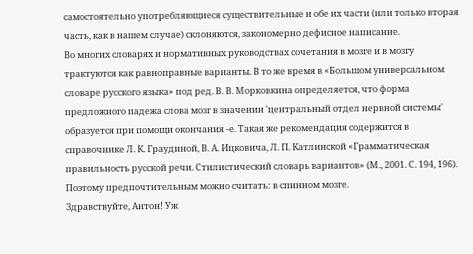самостоятельно употребляющиеся существительные и обе их части (или только вторая часть, как в нашем случае) склоняются, закономерно дефисное написание.
Во многих словарях и нормативных руководствах сочетания в мозге и в мозгу трактуются как равноправные варианты. В то же время в «Большом универсальном словаре русского языка» под ред. В. В. Морковкина определяется, что форма предложного падежа слова мозг в значении 'центральный отдел нервной системы' образуется при помощи окончания -е. Такая же рекомендация содержится в справочнике Л. К. Граудиной, В. А. Ицковича, Л. П. Катлинской «Грамматическая правильность русской речи. Стилистический словарь вариантов» (М., 2001. С. 194, 196). Поэтому предпочтительным можно считать: в спинном мозге.
Здравствуйте, Антон! Уж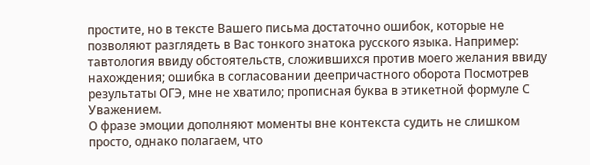простите, но в тексте Вашего письма достаточно ошибок, которые не позволяют разглядеть в Вас тонкого знатока русского языка. Например: тавтология ввиду обстоятельств, сложившихся против моего желания ввиду нахождения; ошибка в согласовании деепричастного оборота Посмотрев результаты ОГЭ, мне не хватило; прописная буква в этикетной формуле С Уважением.
О фразе эмоции дополняют моменты вне контекста судить не слишком просто, однако полагаем, что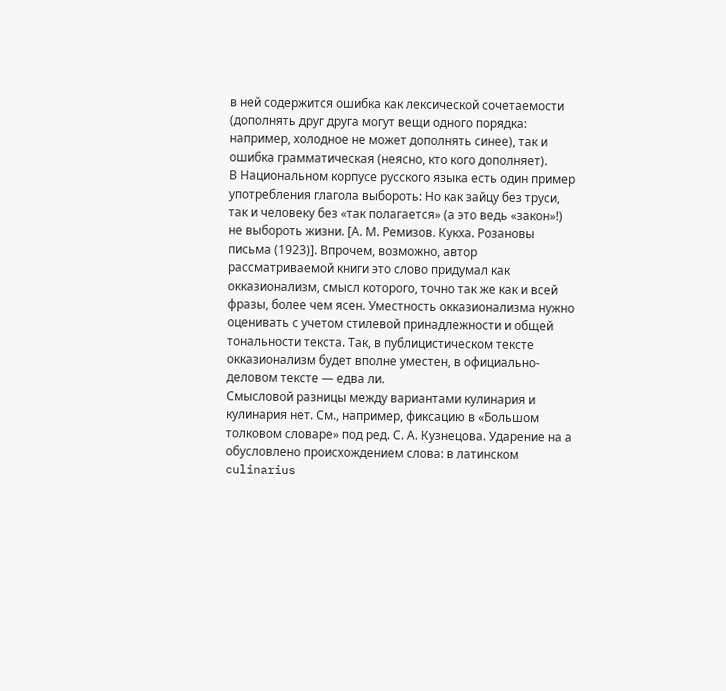в ней содержится ошибка как лексической сочетаемости (дополнять друг друга могут вещи одного порядка: например, холодное не может дополнять синее), так и ошибка грамматическая (неясно, кто кого дополняет).
В Национальном корпусе русского языка есть один пример употребления глагола выбороть: Но как зайцу без труси, так и человеку без «так полагается» (а это ведь «закон»!) не выбороть жизни. [А. М. Ремизов. Кукха. Розановы письма (1923)]. Впрочем, возможно, автор рассматриваемой книги это слово придумал как окказионализм, смысл которого, точно так же как и всей фразы, более чем ясен. Уместность окказионализма нужно оценивать с учетом стилевой принадлежности и общей тональности текста. Так, в публицистическом тексте окказионализм будет вполне уместен, в официально-деловом тексте — едва ли.
Смысловой разницы между вариантами кулинария и кулинария нет. См., например, фиксацию в «Большом толковом словаре» под ред. С. А. Кузнецова. Ударение на а обусловлено происхождением слова: в латинском culinarius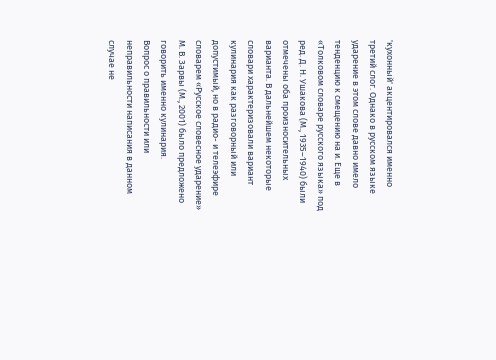'кухонный' акцентировался именно третий слог. Однако в русском языке ударение в этом слове давно имело тенденцию к смещению на и. Еще в «Толковом словаре русского языка» под ред. Д. Н. Ушакова (М., 1935–1940) были отмечены оба произносительных варианта. В дальнейшем некоторые словари характеризовали вариант кулинария как разговорный или допустимый, но в радио- и телеэфире словарем «Русское словесное ударение» М. В. Зарвы (М., 2001) было предложено говорить именно кулинария.
Вопрос о правильности или неправильности написания в данном случае не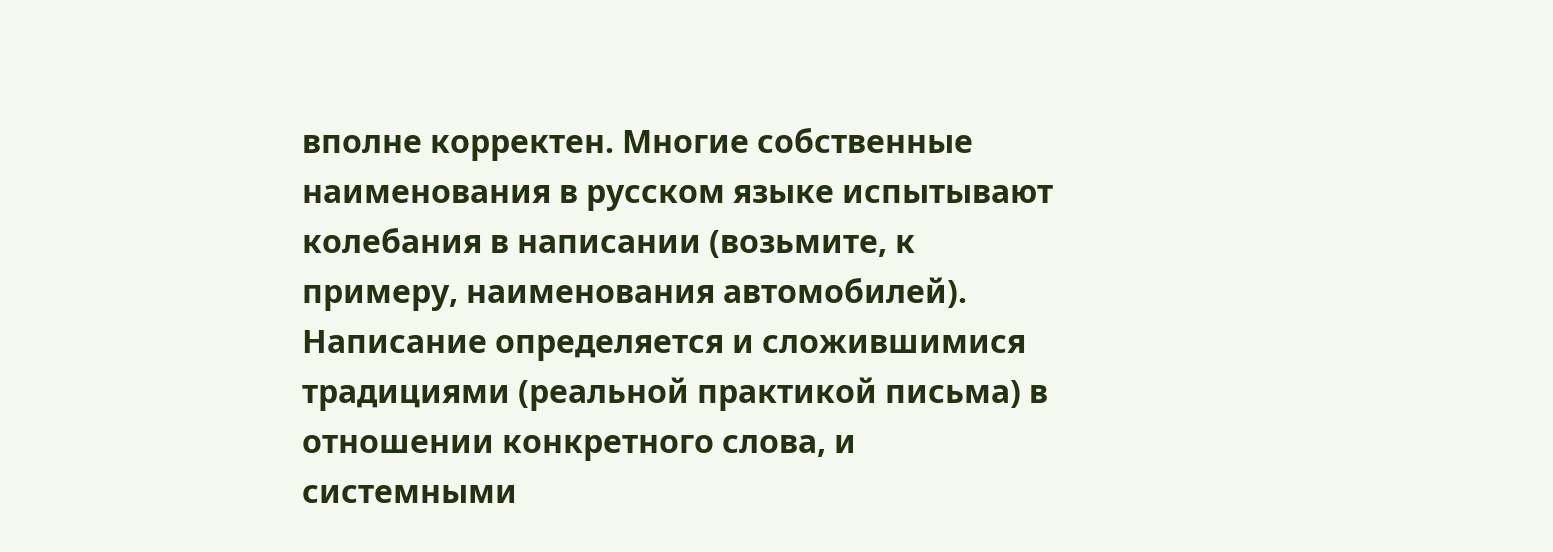вполне корректен. Многие собственные наименования в русском языке испытывают колебания в написании (возьмите, к примеру, наименования автомобилей). Написание определяется и сложившимися традициями (реальной практикой письма) в отношении конкретного слова, и системными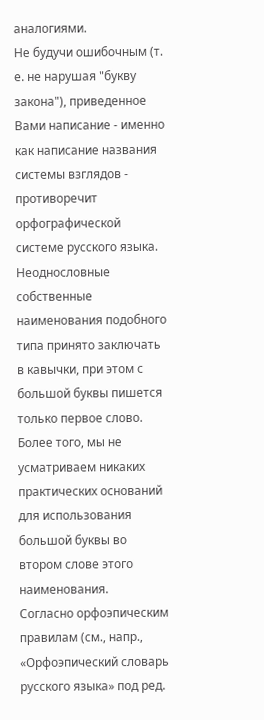аналогиями.
Не будучи ошибочным (т. е. не нарушая "букву закона"), приведенное Вами написание - именно как написание названия системы взглядов - противоречит орфографической системе русского языка. Неоднословные собственные наименования подобного типа принято заключать в кавычки, при этом с большой буквы пишется только первое слово. Более того, мы не усматриваем никаких практических оснований для использования большой буквы во втором слове этого наименования.
Согласно орфоэпическим правилам (см., напр., «Орфоэпический словарь русского языка» под ред.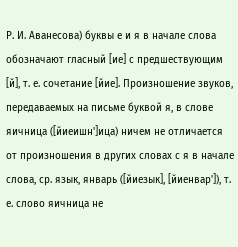Р. И. Аванесова) буквы е и я в начале слова обозначают гласный [ие] с предшествующим [й], т. е. сочетание [йие]. Произношение звуков, передаваемых на письме буквой я, в слове яичница ([йиеишн']ица) ничем не отличается от произношения в других словах с я в начале слова, ср. язык, январь ([йиезык], [йиенвар']), т. е. слово яичница не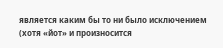является каким бы то ни было исключением (хотя «йот» и произносится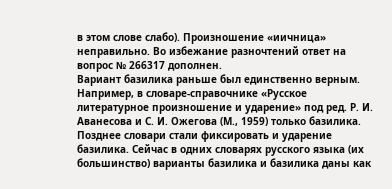в этом слове слабо). Произношение «иичница» неправильно. Во избежание разночтений ответ на вопрос № 266317 дополнен.
Вариант базилика раньше был единственно верным. Например, в словаре-справочнике «Русское литературное произношение и ударение» под ред. Р. И. Аванесова и С. И. Ожегова (М., 1959) только базилика. Позднее словари стали фиксировать и ударение базилика. Сейчас в одних словарях русского языка (их большинство) варианты базилика и базилика даны как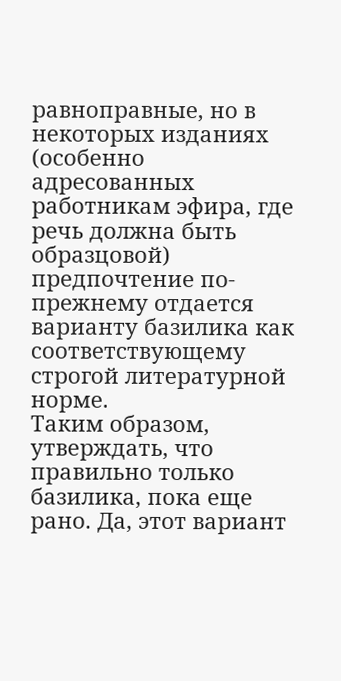равноправные, но в некоторых изданиях (особенно адресованных работникам эфира, где речь должна быть образцовой) предпочтение по-прежнему отдается варианту базилика как соответствующему строгой литературной норме.
Таким образом, утверждать, что правильно только базилика, пока еще рано. Да, этот вариант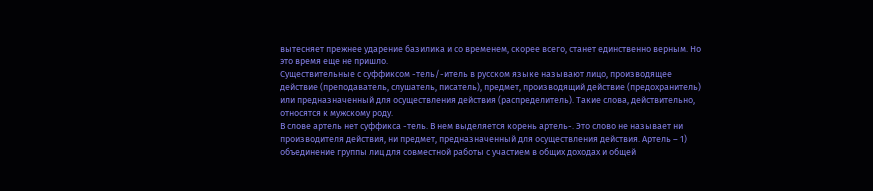вытесняет прежнее ударение базилика и со временем, скорее всего, станет единственно верным. Но это время еще не пришло.
Существительные с суффиксом -тель/-итель в русском языке называют лицо, производящее действие (преподаватель, слушатель, писатель), предмет, производящий действие (предохранитель) или предназначенный для осуществления действия (распределитель). Такие слова, действительно, относятся к мужскому роду.
В слове артель нет суффикса -тель. В нем выделяется корень артель-. Это слово не называет ни производителя действия, ни предмет, предназначенный для осуществления действия. Артель – 1) объединение группы лиц для совместной работы с участием в общих доходах и общей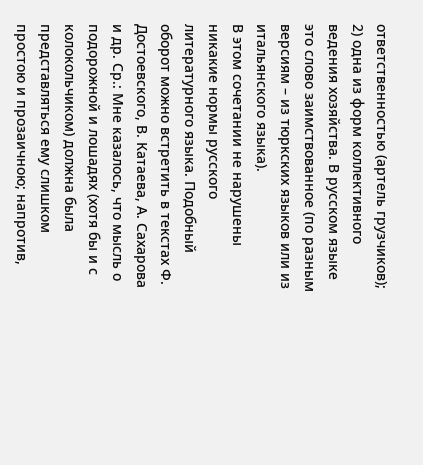ответственностью (артель грузчиков); 2) одна из форм коллективного ведения хозяйства. В русском языке это слово заимствованное (по разным версиям – из тюркских языков или из итальянского языка).
В этом сочетании не нарушены никакие нормы русского литературного языка. Подобный оборот можно встретить в текстах Ф. Достоевского, В. Катаева, А. Сахарова и др. Ср.: Мне казалось, что мысль о подорожной и лошадях (хотя бы и с колокольчиком) должна была представляться ему слишком простою и прозаичною; напротив,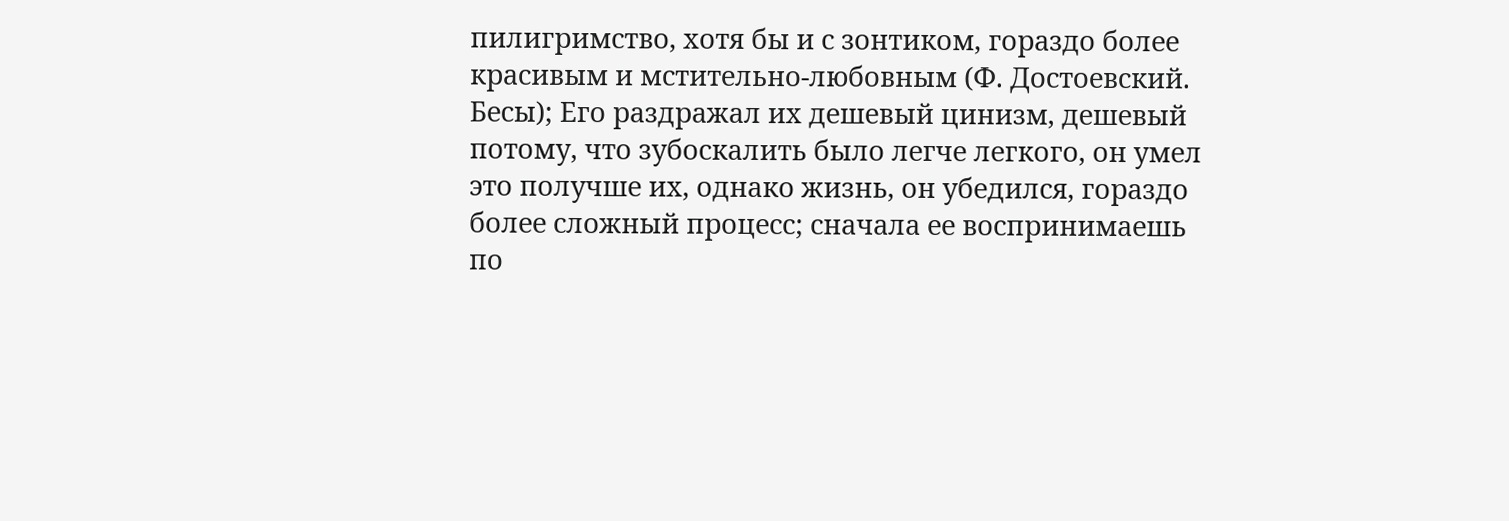пилигримство, хотя бы и с зонтиком, гораздо более красивым и мстительно-любовным (Ф. Достоевский. Бесы); Его раздражал их дешевый цинизм, дешевый потому, что зубоскалить было легче легкого, он умел это получше их, однако жизнь, он убедился, гораздо более сложный процесс; сначала ее воспринимаешь по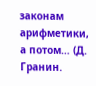законам арифметики, а потом… (Д. Гранин.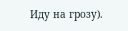Иду на грозу).